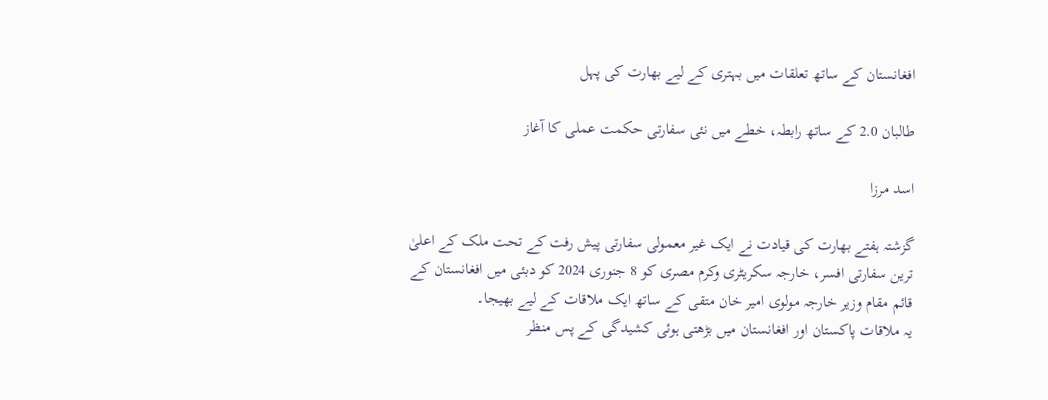افغانستان کے ساتھ تعلقات میں بہتری کے لیے بھارت کی پہل

طالبان 2.0 کے ساتھ رابطہ، خطے میں نئی سفارتی حکمت عملی کا آغاز

اسد مرزا

گزشتہ ہفتے بھارت کی قیادت نے ایک غیر معمولی سفارتی پیش رفت کے تحت ملک کے اعلیٰ ترین سفارتی افسر، خارجہ سکریٹری وکرم مصری کو 8 جنوری 2024 کو دبئی میں افغانستان کے قائم مقام وزیر خارجہ مولوی امیر خان متقی کے ساتھ ایک ملاقات کے لیے بھیجا۔
یہ ملاقات پاکستان اور افغانستان میں بڑھتی ہوئی کشیدگی کے پس منظر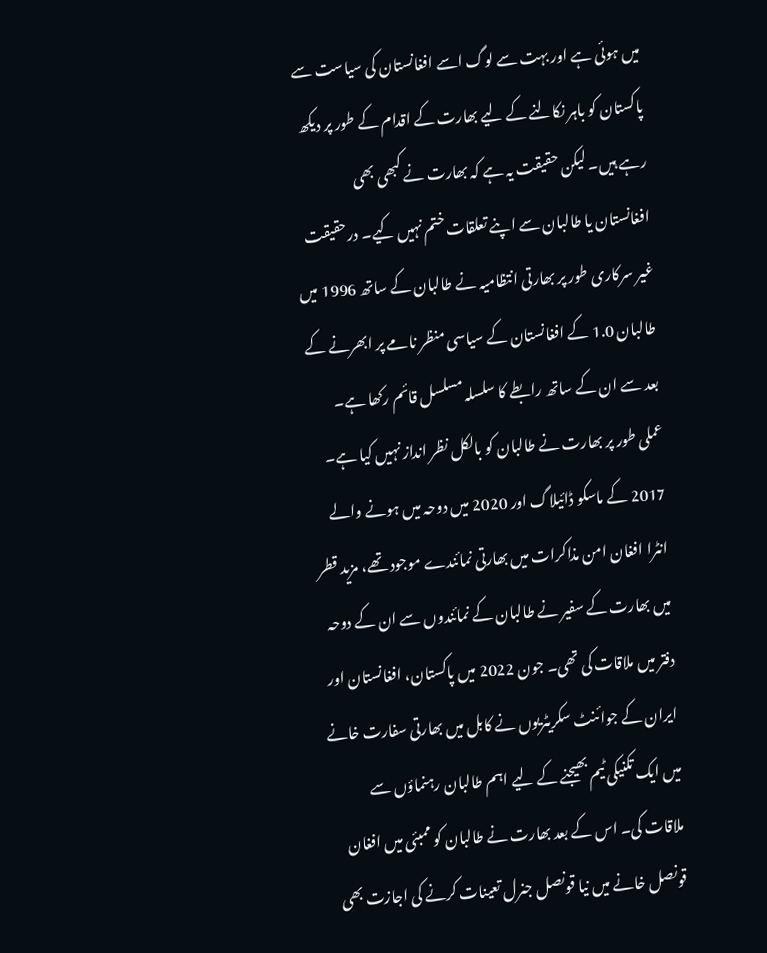میں ہوئی ہے اور بہت سے لوگ اسے افغانستان کی سیاست سے پاکستان کو باہر نکالنے کے لیے بھارت کے اقدام کے طور پر دیکھ رہے ہیں۔ لیکن حقیقت یہ ہے کہ بھارت نے کبھی بھی افغانستان یا طالبان سے اپنے تعلقات ختم نہیں کیے۔ درحقیقت غیر سرکاری طور پر بھارتی انتظامیہ نے طالبان کے ساتھ 1996 میں طالبان 1.0 کے افغانستان کے سیاسی منظر نامے پر ابھرنے کے بعد سے ان کے ساتھ رابطے کا سلسلہ مسلسل قائم رکھا ہے۔
عملی طور پر بھارت نے طالبان کو بالکل نظر انداز نہیں کیا ہے۔ 2017 کے ماسکو ڈائیلاگ اور 2020 میں دوحہ میں ہونے والے انٹرا افغان امن مذاکرات میں بھارتی نمائندے موجود تھے، مزید قطر میں بھارت کے سفیر نے طالبان کے نمائندوں سے ان کے دوحہ دفتر میں ملاقات کی تھی۔ جون 2022 میں پاکستان، افغانستان اور ایران کے جوائنٹ سکریٹریوں نے کابل میں بھارتی سفارت خانے میں ایک تکنیکی ٹیم بھیجنے کے لیے اہم طالبان رہنماؤں سے ملاقات کی۔ اس کے بعد بھارت نے طالبان کو ممبئی میں افغان قونصل خانے میں نیا قونصل جنرل تعینات کرنے کی اجازت بھی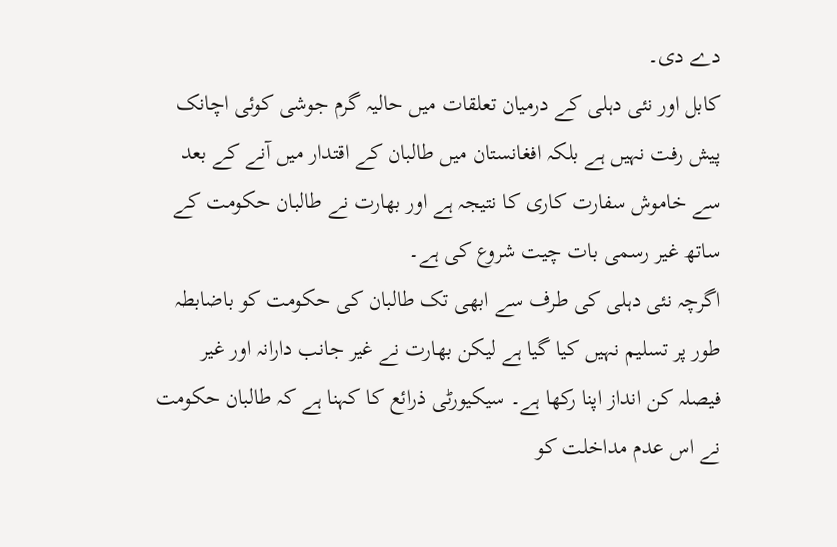دے دی۔
کابل اور نئی دہلی کے درمیان تعلقات میں حالیہ گرم جوشی کوئی اچانک پیش رفت نہیں ہے بلکہ افغانستان میں طالبان کے اقتدار میں آنے کے بعد سے خاموش سفارت کاری کا نتیجہ ہے اور بھارت نے طالبان حکومت کے ساتھ غیر رسمی بات چیت شروع کی ہے۔
اگرچہ نئی دہلی کی طرف سے ابھی تک طالبان کی حکومت کو باضابطہ طور پر تسلیم نہیں کیا گیا ہے لیکن بھارت نے غیر جانب دارانہ اور غیر فیصلہ کن انداز اپنا رکھا ہے۔ سیکیورٹی ذرائع کا کہنا ہے کہ طالبان حکومت نے اس عدم مداخلت کو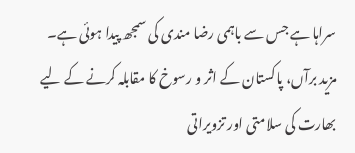سراہا ہے جس سے باہمی رضا مندی کی سمجھ پیدا ہوئی ہے۔
مزید برآں، پاکستان کے اثر و رسوخ کا مقابلہ کرنے کے لیے بھارت کی سلامتی اور تزویراتی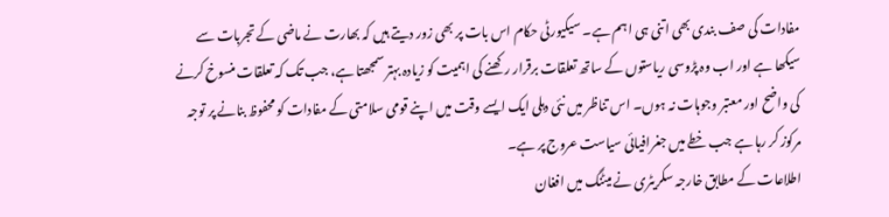مفادات کی صف بندی بھی اتنی ہی اہم ہے۔ سیکیورٹی حکام اس بات پر بھی زور دیتے ہیں کہ بھارت نے ماضی کے تجربات سے سیکھا ہے اور اب وہ پڑوسی ریاستوں کے ساتھ تعلقات برقرار رکھنے کی اہمیت کو زیادہ بہتر سمجھتا ہے، جب تک کہ تعلقات منسوخ کرنے کی واضح اور معتبر وجوہات نہ ہوں۔ اس تناظر میں نئی دہلی ایک ایسے وقت میں اپنے قومی سلامتی کے مفادات کو محفوظ بنانے پر توجہ مرکوز کر رہا ہے جب خطے میں جغرافیائی سیاست عروج پر ہے۔
اطلاعات کے مطابق خارجہ سکریٹری نے میٹنگ میں افغان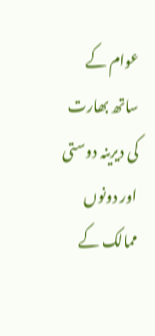عوام کے ساتھ بھارت کی دیرینہ دوستی اور دونوں ممالک کے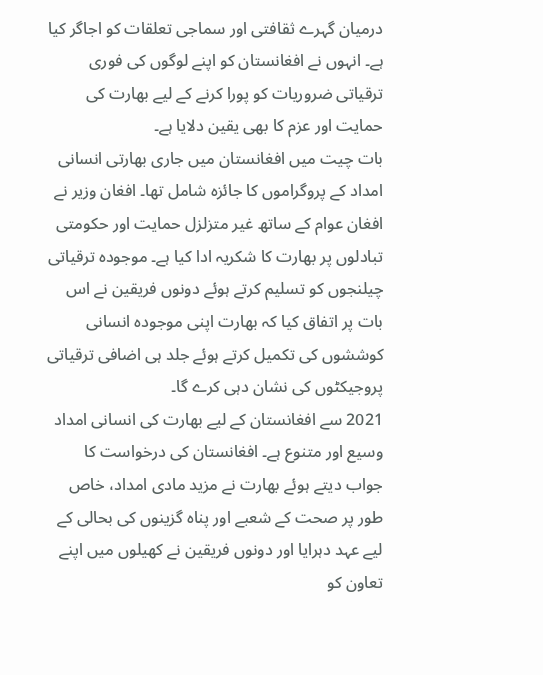درمیان گہرے ثقافتی اور سماجی تعلقات کو اجاگر کیا ہے۔ انہوں نے افغانستان کو اپنے لوگوں کی فوری ترقیاتی ضروریات کو پورا کرنے کے لیے بھارت کی حمایت اور عزم کا بھی یقین دلایا ہے۔
بات چیت میں افغانستان میں جاری بھارتی انسانی امداد کے پروگراموں کا جائزہ شامل تھا۔ افغان وزیر نے افغان عوام کے ساتھ غیر متزلزل حمایت اور حکومتی تبادلوں پر بھارت کا شکریہ ادا کیا ہے۔ موجودہ ترقیاتی چیلنجوں کو تسلیم کرتے ہوئے دونوں فریقین نے اس بات پر اتفاق کیا کہ بھارت اپنی موجودہ انسانی کوششوں کی تکمیل کرتے ہوئے جلد ہی اضافی ترقیاتی پروجیکٹوں کی نشان دہی کرے گا۔
2021 سے افغانستان کے لیے بھارت کی انسانی امداد وسیع اور متنوع ہے۔ افغانستان کی درخواست کا جواب دیتے ہوئے بھارت نے مزید مادی امداد، خاص طور پر صحت کے شعبے اور پناہ گزینوں کی بحالی کے لیے عہد دہرایا اور دونوں فریقین نے کھیلوں میں اپنے تعاون کو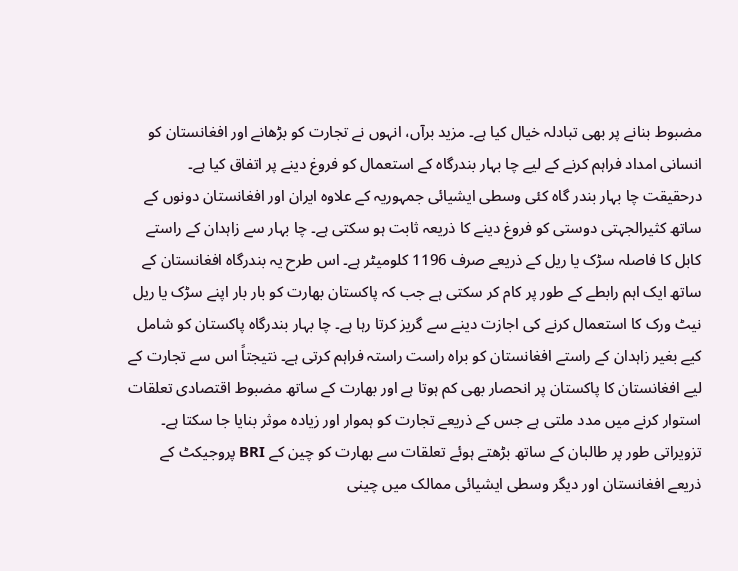مضبوط بنانے پر بھی تبادلہ خیال کیا ہے۔ مزید برآں، انہوں نے تجارت کو بڑھانے اور افغانستان کو انسانی امداد فراہم کرنے کے لیے چا بہار بندرگاہ کے استعمال کو فروغ دینے پر اتفاق کیا ہے۔
درحقیقت چا بہار بندر گاہ کئی وسطی ایشیائی جمہوریہ کے علاوہ ایران اور افغانستان دونوں کے ساتھ کثیرالجہتی دوستی کو فروغ دینے کا ذریعہ ثابت ہو سکتی ہے۔ چا بہار سے زاہدان کے راستے کابل کا فاصلہ سڑک یا ریل کے ذریعے صرف 1196 کلومیٹر ہے۔ اس طرح یہ بندرگاہ افغانستان کے ساتھ ایک اہم رابطے کے طور پر کام کر سکتی ہے جب کہ پاکستان بھارت کو بار بار اپنے سڑک یا ریل نیٹ ورک کا استعمال کرنے کی اجازت دینے سے گریز کرتا رہا ہے۔ چا بہار بندرگاہ پاکستان کو شامل کیے بغیر زاہدان کے راستے افغانستان کو براہ راست راستہ فراہم کرتی ہے۔ نتیجتاً اس سے تجارت کے لیے افغانستان کا پاکستان پر انحصار بھی کم ہوتا ہے اور بھارت کے ساتھ مضبوط اقتصادی تعلقات استوار کرنے میں مدد ملتی ہے جس کے ذریعے تجارت کو ہموار اور زیادہ موثر بنایا جا سکتا ہے۔
تزویراتی طور پر طالبان کے ساتھ بڑھتے ہوئے تعلقات سے بھارت کو چین کے BRI پروجیکٹ کے ذریعے افغانستان اور دیگر وسطی ایشیائی ممالک میں چینی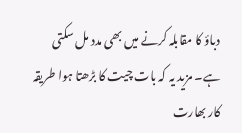دباؤ کا مقابلہ کرنے میں بھی مدد مل سکتی ہے۔ مزید یہ کہ بات چیت کا بڑھتا ہوا طریقہ کار بھارت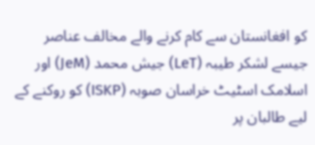کو افغانستان سے کام کرنے والے مخالف عناصر جیسے لشکر طیبہ (LeT) جیش محمد (JeM) اور اسلامک اسٹیٹ خراسان صوبہ (ISKP) کو روکنے کے لیے طالبان پر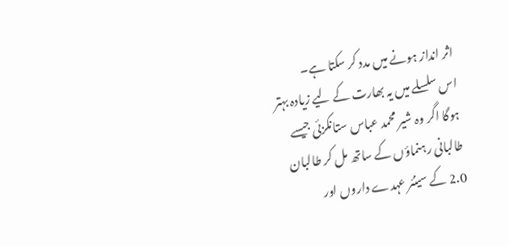اثر انداز ہونے میں مدد کر سکتا ہے۔
اس سلسلے میں یہ بھارت کے لیے زیادہ بہتر ہوگا اگر وہ شیر محمد عباس ستانکزئی جیسے طالبانی رہنماؤں کے ساتھ مل کر طالبان 2.0 کے سینئر عہدے داروں اور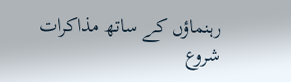رہنماؤں کے ساتھ مذاکرات شروع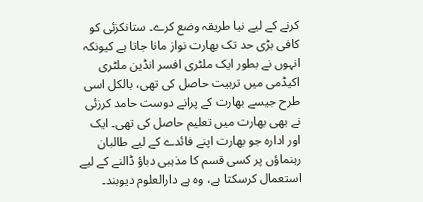کرنے کے لیے نیا طریقہ وضع کرے۔ ستانکزئی کو کافی بڑی حد تک بھارت نواز مانا جاتا ہے کیونکہ انہوں نے بطور ایک ملٹری افسر انڈین ملٹری اکیڈمی میں تربیت حاصل کی تھی، بالکل اسی طرح جیسے بھارت کے پرانے دوست حامد کرزئی نے بھی بھارت میں تعلیم حاصل کی تھی۔ ایک اور ادارہ جو بھارت اپنے فائدے کے لیے طالبان رہنماؤں پر کسی قسم کا مذہبی دباؤ ڈالنے کے لیے استعمال کرسکتا ہے، وہ ہے دارالعلوم دیوبند۔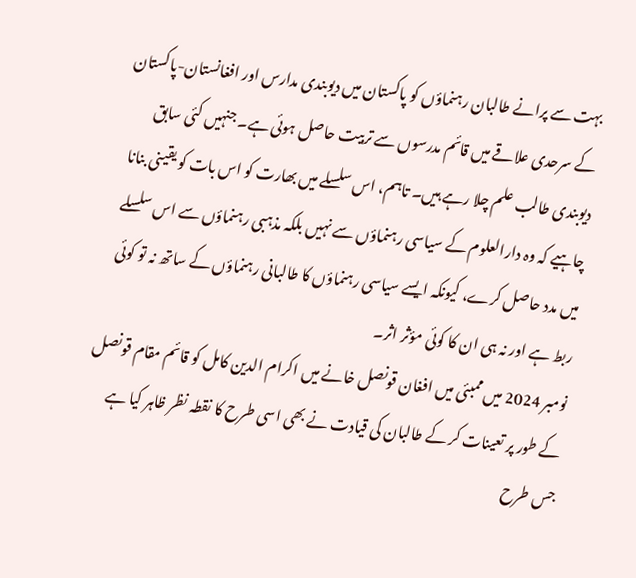بہت سے پرانے طالبان رہنماؤں کو پاکستان میں دیوبندی مدارس اور افغانستان-پاکستان کے سرحدی علاقے میں قائم مدرسوں سے تربیت حاصل ہوئی ہے۔ جنہیں کئی سابق دیوبندی طالب علم چلا رہے ہیں۔ تاہم، اس سلسلے میں بھارت کو اس بات کو یقینی بنانا چاہیے کہ وہ دارالعلوم کے سیاسی رہنماؤں سے نہیں بلکہ مذہبی رہنماؤں سے اس سلسلے میں مدد حاصل کرے، کیونکہ ایسے سیاسی رہنماؤں کا طالبانی رہنماؤں کے ساتھ نہ تو کوئی ربط ہے اور نہ ہی ان کا کوئی مؤثر اثر۔
نومبر 2024 میں ممبئی میں افغان قونصل خانے میں اکرام الدین کامل کو قائم مقام قونصل کے طور پر تعینات کر کے طالبان کی قیادت نے بھی اسی طرح کا نقطہ نظر ظاہر کیا ہے جس طرح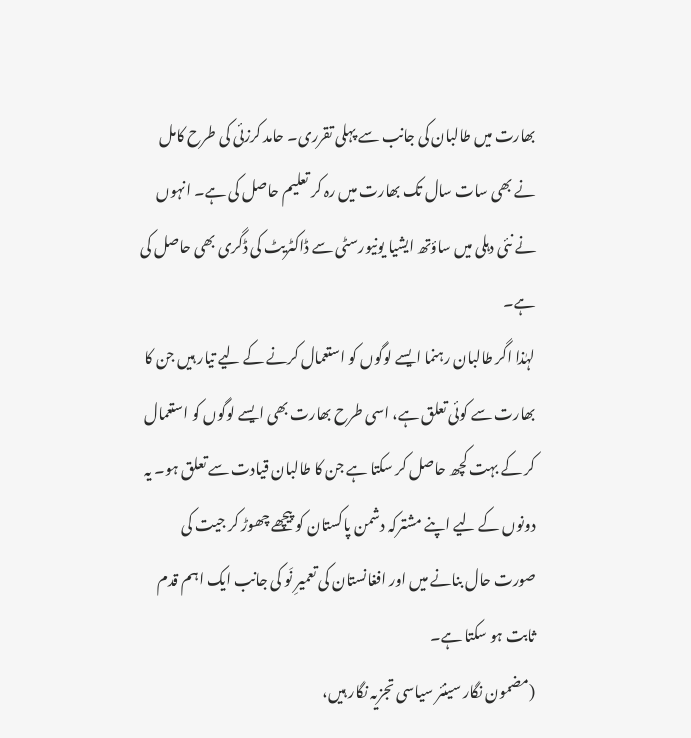بھارت میں طالبان کی جانب سے پہلی تقرری۔ حامد کرزئی کی طرح کامل نے بھی سات سال تک بھارت میں رہ کر تعلیم حاصل کی ہے۔ انہوں نے نئی دہلی میں ساؤتھ ایشیا یونیورسٹی سے ڈاکٹریٹ کی ڈگری بھی حاصل کی ہے۔
لہٰذا اگر طالبان رہنما ایسے لوگوں کو استعمال کرنے کے لیے تیار ہیں جن کا بھارت سے کوئی تعلق ہے، اسی طرح بھارت بھی ایسے لوگوں کو استعمال کر کے بہت کچھ حاصل کر سکتا ہے جن کا طالبان قیادت سے تعلق ہو۔ یہ دونوں کے لیے اپنے مشترکہ دشمن پاکستان کو پیچھے چھوڑ کر جیت کی صورت حال بنانے میں اور افغانستان کی تعمیرِ نَو کی جانب ایک اہم قدم ثابت ہو سکتا ہے۔
(مضمون نگار سینئر سیاسی تجزیہ نگار ہیں،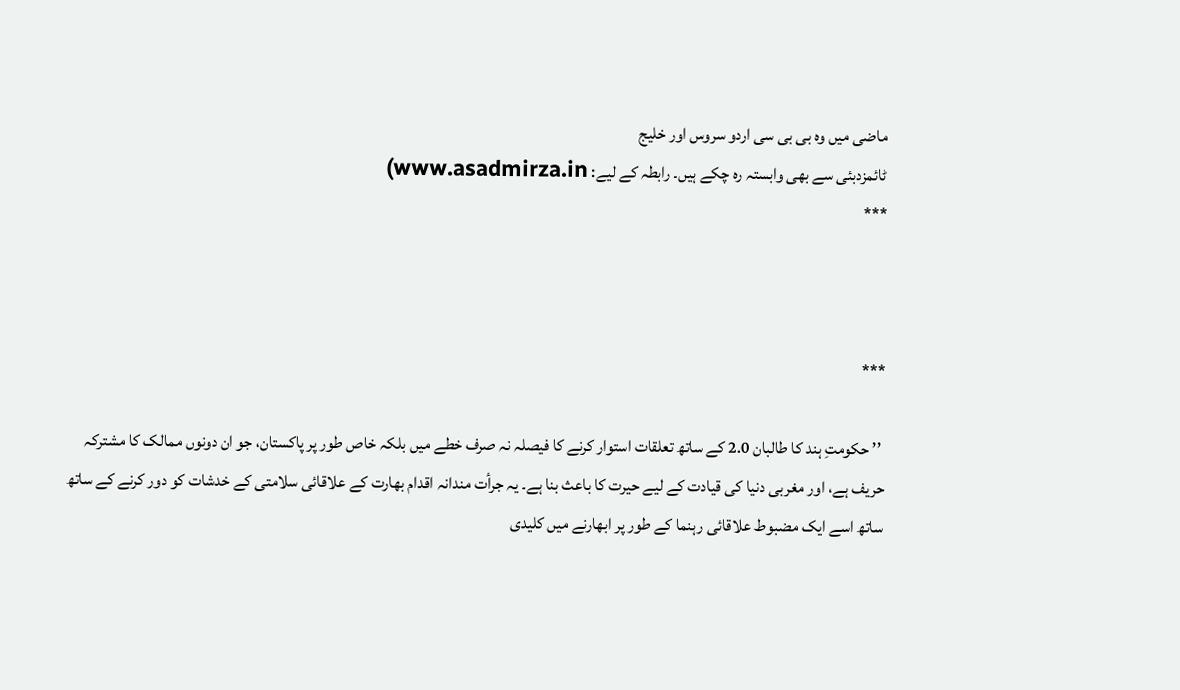ماضی میں وہ بی بی سی اردو سروس اور خلیج
ٹائمزدبئی سے بھی وابستہ رہ چکے ہیں۔ رابطہ کے لیے: www.asadmirza.in)
***



***

 ’’ حکومتِ ہند کا طالبان 2.0 کے ساتھ تعلقات استوار کرنے کا فیصلہ نہ صرف خطے میں بلکہ خاص طور پر پاکستان، جو ان دونوں ممالک کا مشترکہ حریف ہے، اور مغربی دنیا کی قیادت کے لیے حیرت کا باعث بنا ہے۔ یہ جرأت مندانہ اقدام بھارت کے علاقائی سلامتی کے خدشات کو دور کرنے کے ساتھ ساتھ اسے ایک مضبوط علاقائی رہنما کے طور پر ابھارنے میں کلیدی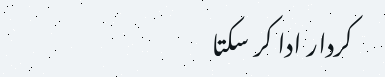کردار ادا کر سکتا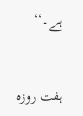ہے۔‘‘


ہفت روزہ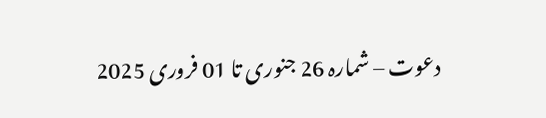دعوت – شمارہ 26 جنوری تا 01 فروری 2025